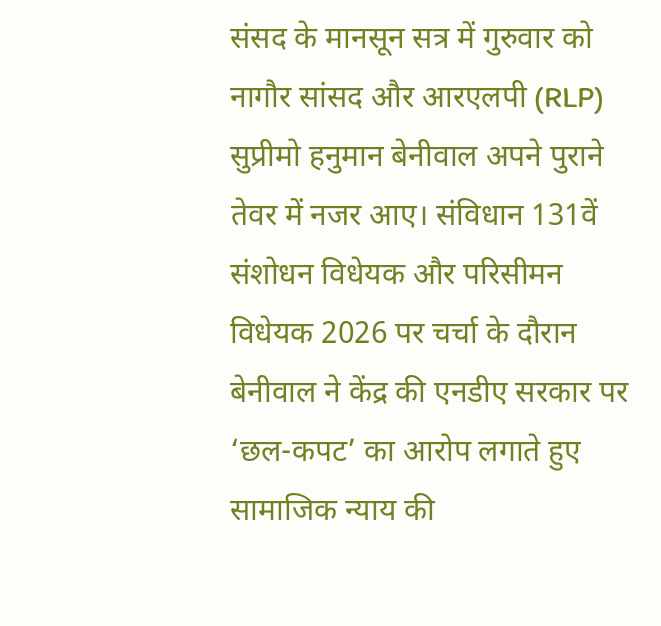संसद के मानसून सत्र में गुरुवार को नागौर सांसद और आरएलपी (RLP) सुप्रीमो हनुमान बेनीवाल अपने पुराने तेवर में नजर आए। संविधान 131वें संशोधन विधेयक और परिसीमन विधेयक 2026 पर चर्चा के दौरान बेनीवाल ने केंद्र की एनडीए सरकार पर ‘छल-कपट’ का आरोप लगाते हुए सामाजिक न्याय की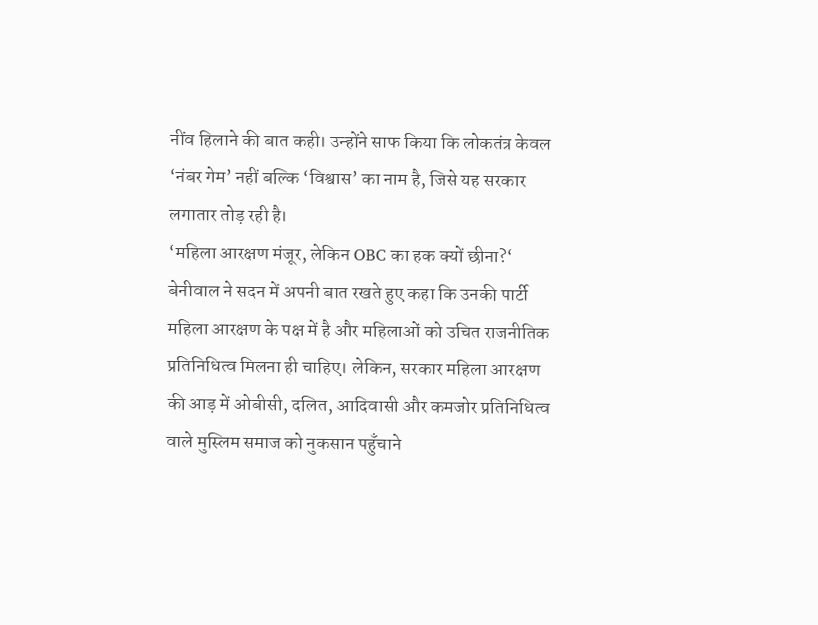नींव हिलाने की बात कही। उन्होंने साफ किया कि लोकतंत्र केवल ‘नंबर गेम’ नहीं बल्कि ‘विश्वास’ का नाम है, जिसे यह सरकार लगातार तोड़ रही है।
‘महिला आरक्षण मंजूर, लेकिन OBC का हक क्यों छीना?‘
बेनीवाल ने सदन में अपनी बात रखते हुए कहा कि उनकी पार्टी महिला आरक्षण के पक्ष में है और महिलाओं को उचित राजनीतिक प्रतिनिधित्व मिलना ही चाहिए। लेकिन, सरकार महिला आरक्षण की आड़ में ओबीसी, दलित, आदिवासी और कमजोर प्रतिनिधित्व वाले मुस्लिम समाज को नुकसान पहुँचाने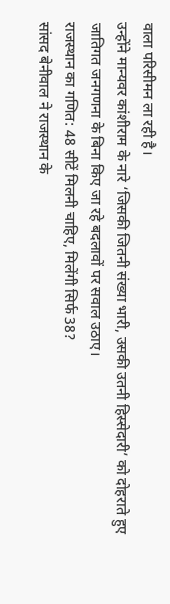वाला परिसीमन ला रही है।
उन्होंने मान्यवर कांशीराम के नारे ‘जिसकी जितनी संख्या भारी, उसकी उतनी हिस्सेदारी’ को दोहराते हुए जातिगत जनगणना के बिना किए जा रहे बदलावों पर सवाल उठाए।
राजस्थान का गणित: 48 सीटें मिलनी चाहिए, मिलेंगी सिर्फ 38?
सांसद बेनीवाल ने राजस्थान के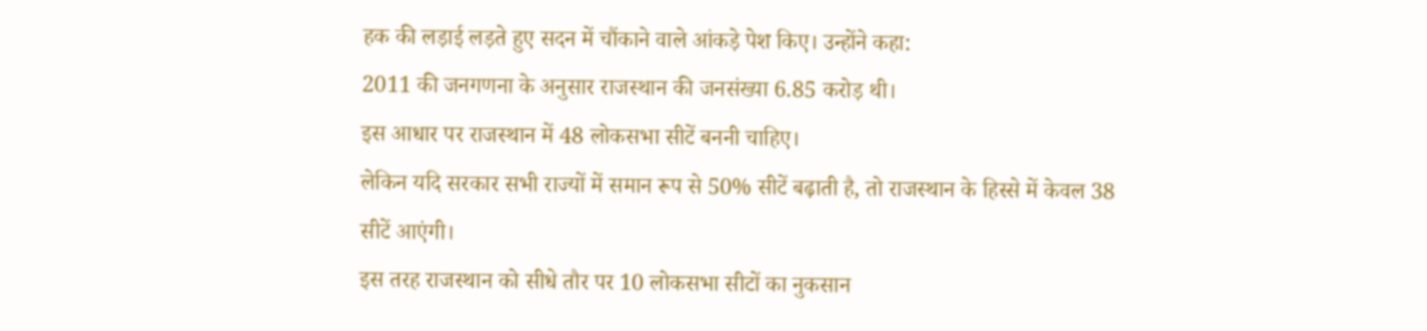हक की लड़ाई लड़ते हुए सदन में चौंकाने वाले आंकड़े पेश किए। उन्होंने कहा:
2011 की जनगणना के अनुसार राजस्थान की जनसंख्या 6.85 करोड़ थी।
इस आधार पर राजस्थान में 48 लोकसभा सीटें बननी चाहिए।
लेकिन यदि सरकार सभी राज्यों में समान रूप से 50% सीटें बढ़ाती है, तो राजस्थान के हिस्से में केवल 38 सीटें आएंगी।
इस तरह राजस्थान को सीधे तौर पर 10 लोकसभा सीटों का नुकसान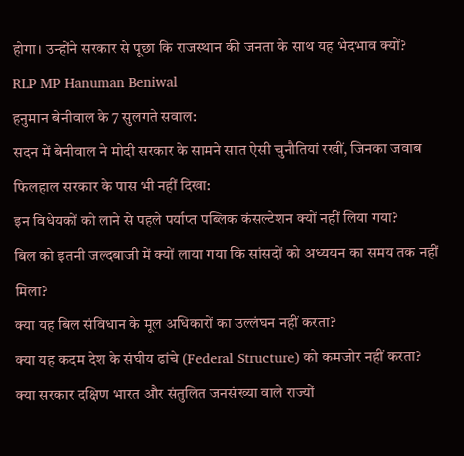होगा। उन्होंने सरकार से पूछा कि राजस्थान की जनता के साथ यह भेदभाव क्यों?
RLP MP Hanuman Beniwal
हनुमान बेनीवाल के 7 सुलगते सवाल:
सदन में बेनीवाल ने मोदी सरकार के सामने सात ऐसी चुनौतियां रखीं, जिनका जवाब फिलहाल सरकार के पास भी नहीं दिखा:
इन विधेयकों को लाने से पहले पर्याप्त पब्लिक कंसल्टेशन क्यों नहीं लिया गया?
बिल को इतनी जल्दबाजी में क्यों लाया गया कि सांसदों को अध्ययन का समय तक नहीं मिला?
क्या यह बिल संविधान के मूल अधिकारों का उल्लंघन नहीं करता?
क्या यह कदम देश के संघीय ढांचे (Federal Structure) को कमजोर नहीं करता?
क्या सरकार दक्षिण भारत और संतुलित जनसंख्या वाले राज्यों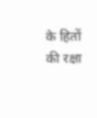के हितों की रक्षा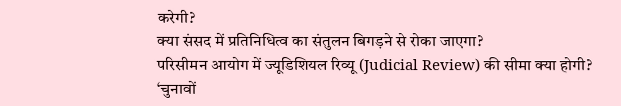करेगी?
क्या संसद में प्रतिनिधित्व का संतुलन बिगड़ने से रोका जाएगा?
परिसीमन आयोग में ज्यूडिशियल रिव्यू (Judicial Review) की सीमा क्या होगी?
‘चुनावों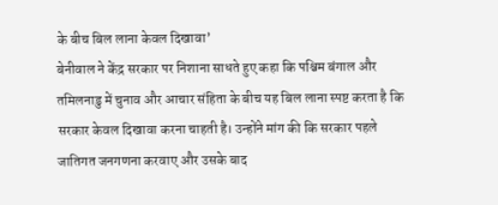के बीच बिल लाना केवल दिखावा’
बेनीवाल ने केंद्र सरकार पर निशाना साधते हुए कहा कि पश्चिम बंगाल और तमिलनाडु में चुनाव और आचार संहिता के बीच यह बिल लाना स्पष्ट करता है कि सरकार केवल दिखावा करना चाहती है। उन्होंने मांग की कि सरकार पहले जातिगत जनगणना करवाए और उसके बाद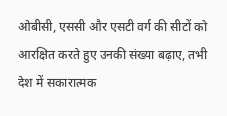ओबीसी, एससी और एसटी वर्ग की सीटों को आरक्षित करते हुए उनकी संख्या बढ़ाए, तभी देश में सकारात्मक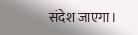संदेश जाएगा।